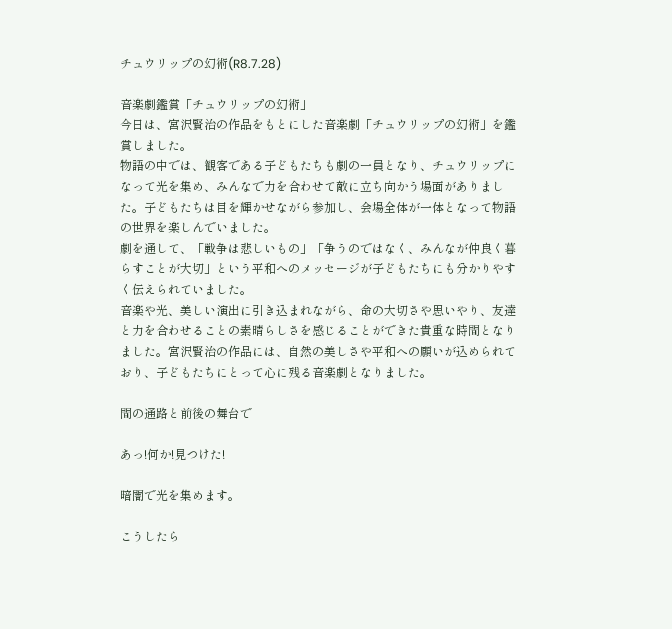チュウリップの幻術(R8.7.28)

音楽劇鑑賞「チュウリップの幻術」
今日は、宮沢賢治の作品をもとにした音楽劇「チュウリップの幻術」を鑑賞しました。
物語の中では、観客である子どもたちも劇の一員となり、チュウリップになって光を集め、みんなで力を合わせて敵に立ち向かう場面がありました。子どもたちは目を輝かせながら参加し、会場全体が一体となって物語の世界を楽しんでいました。
劇を通して、「戦争は悲しいもの」「争うのではなく、みんなが仲良く暮らすことが大切」という平和へのメッセージが子どもたちにも分かりやすく伝えられていました。
音楽や光、美しい演出に引き込まれながら、命の大切さや思いやり、友達と力を合わせることの素晴らしさを感じることができた貴重な時間となりました。宮沢賢治の作品には、自然の美しさや平和への願いが込められており、子どもたちにとって心に残る音楽劇となりました。

間の通路と前後の舞台で

あっ!何か!見つけた!

暗闇で光を集めます。

こうしたら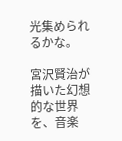光集められるかな。

宮沢賢治が描いた幻想的な世界を、音楽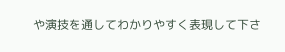や演技を通してわかりやすく表現して下さ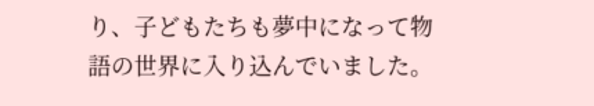り、子どもたちも夢中になって物語の世界に入り込んでいました。